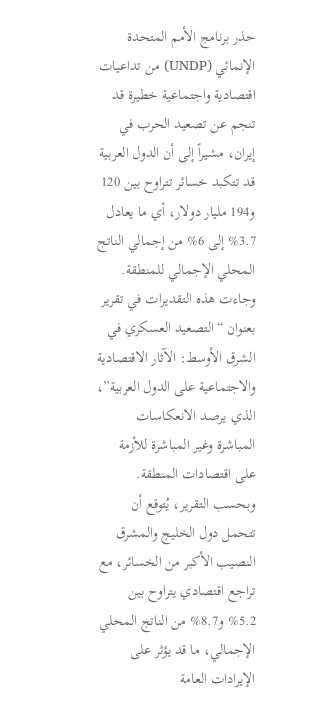حذر برنامج الأمم المتحدة الإنمائي (UNDP) من تداعيات اقتصادية واجتماعية خطيرة قد تنجم عن تصعيد الحرب في إيران، مشيراً إلى أن الدول العربية قد تتكبد خسائر تتراوح بين 120 و194 مليار دولار، أي ما يعادل 3.7% إلى 6% من إجمالي الناتج المحلي الإجمالي للمنطقة.
وجاءت هذه التقديرات في تقرير بعنوان “التصعيد العسكري في الشرق الأوسط: الآثار الاقتصادية والاجتماعية على الدول العربية”، الذي يرصد الانعكاسات المباشرة وغير المباشرة للأزمة على اقتصادات المنطقة.
وبحسب التقرير، يُتوقع أن تتحمل دول الخليج والمشرق النصيب الأكبر من الخسائر، مع تراجع اقتصادي يتراوح بين 5.2% و8.7% من الناتج المحلي الإجمالي، ما قد يؤثر على الإيرادات العامة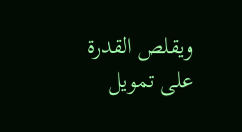ويقلص القدرة على تمويل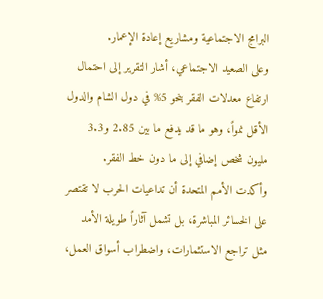البرامج الاجتماعية ومشاريع إعادة الإعمار.
وعلى الصعيد الاجتماعي، أشار التقرير إلى احتمال ارتفاع معدلات الفقر بنحو 5% في دول الشام والدول الأقل نمواً، وهو ما قد يدفع ما بين 2.85 و3.3 مليون شخص إضافي إلى ما دون خط الفقر.
وأكدت الأمم المتحدة أن تداعيات الحرب لا تقتصر على الخسائر المباشرة، بل تشمل آثاراً طويلة الأمد مثل تراجع الاستثمارات، واضطراب أسواق العمل،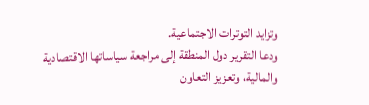وتزايد التوترات الاجتماعية.
ودعا التقرير دول المنطقة إلى مراجعة سياساتها الاقتصادية والمالية، وتعزيز التعاون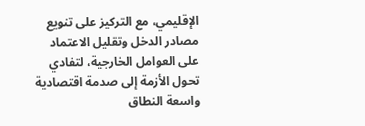الإقليمي، مع التركيز على تنويع مصادر الدخل وتقليل الاعتماد على العوامل الخارجية، لتفادي تحول الأزمة إلى صدمة اقتصادية واسعة النطاق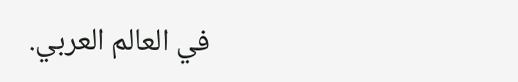في العالم العربي.